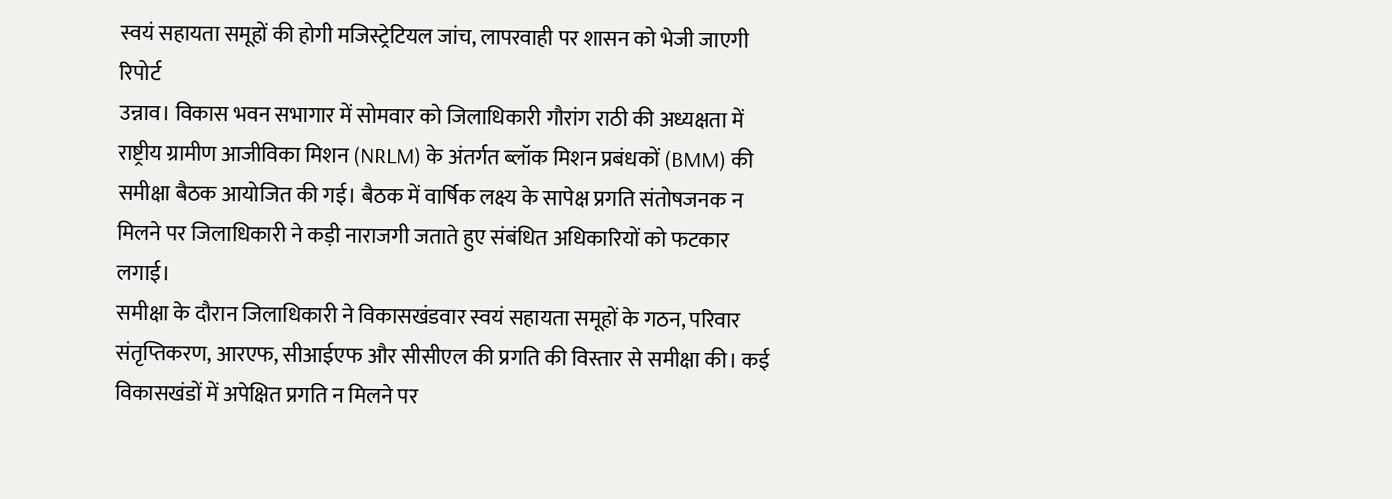स्वयं सहायता समूहों की होगी मजिस्ट्रेटियल जांच, लापरवाही पर शासन को भेजी जाएगी रिपोर्ट
उन्नाव। विकास भवन सभागार में सोमवार को जिलाधिकारी गौरांग राठी की अध्यक्षता में राष्ट्रीय ग्रामीण आजीविका मिशन (NRLM) के अंतर्गत ब्लॉक मिशन प्रबंधकों (BMM) की समीक्षा बैठक आयोजित की गई। बैठक में वार्षिक लक्ष्य के सापेक्ष प्रगति संतोषजनक न मिलने पर जिलाधिकारी ने कड़ी नाराजगी जताते हुए संबंधित अधिकारियों को फटकार लगाई।
समीक्षा के दौरान जिलाधिकारी ने विकासखंडवार स्वयं सहायता समूहों के गठन, परिवार संतृप्तिकरण, आरएफ, सीआईएफ और सीसीएल की प्रगति की विस्तार से समीक्षा की। कई विकासखंडों में अपेक्षित प्रगति न मिलने पर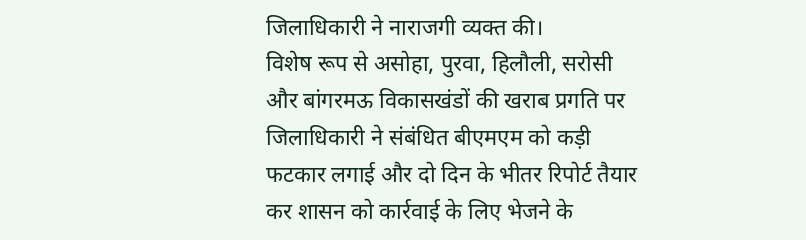जिलाधिकारी ने नाराजगी व्यक्त की।
विशेष रूप से असोहा, पुरवा, हिलौली, सरोसी और बांगरमऊ विकासखंडों की खराब प्रगति पर जिलाधिकारी ने संबंधित बीएमएम को कड़ी फटकार लगाई और दो दिन के भीतर रिपोर्ट तैयार कर शासन को कार्रवाई के लिए भेजने के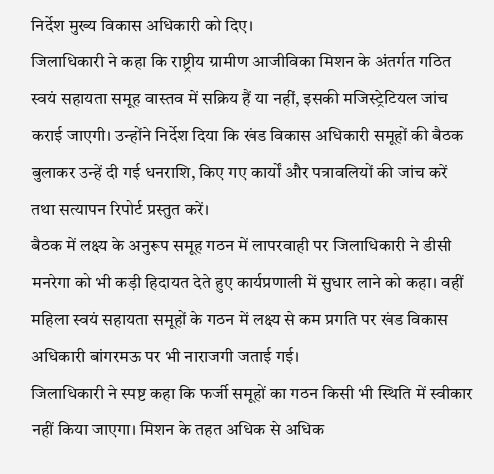निर्देश मुख्य विकास अधिकारी को दिए।
जिलाधिकारी ने कहा कि राष्ट्रीय ग्रामीण आजीविका मिशन के अंतर्गत गठित स्वयं सहायता समूह वास्तव में सक्रिय हैं या नहीं, इसकी मजिस्ट्रेटियल जांच कराई जाएगी। उन्होंने निर्देश दिया कि खंड विकास अधिकारी समूहों की बैठक बुलाकर उन्हें दी गई धनराशि, किए गए कार्यों और पत्रावलियों की जांच करें तथा सत्यापन रिपोर्ट प्रस्तुत करें।
बैठक में लक्ष्य के अनुरूप समूह गठन में लापरवाही पर जिलाधिकारी ने डीसी मनरेगा को भी कड़ी हिदायत देते हुए कार्यप्रणाली में सुधार लाने को कहा। वहीं महिला स्वयं सहायता समूहों के गठन में लक्ष्य से कम प्रगति पर खंड विकास अधिकारी बांगरमऊ पर भी नाराजगी जताई गई।
जिलाधिकारी ने स्पष्ट कहा कि फर्जी समूहों का गठन किसी भी स्थिति में स्वीकार नहीं किया जाएगा। मिशन के तहत अधिक से अधिक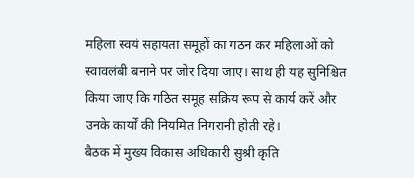महिला स्वयं सहायता समूहों का गठन कर महिलाओं को स्वावलंबी बनाने पर जोर दिया जाए। साथ ही यह सुनिश्चित किया जाए कि गठित समूह सक्रिय रूप से कार्य करें और उनके कार्यों की नियमित निगरानी होती रहे।
बैठक में मुख्य विकास अधिकारी सुश्री कृति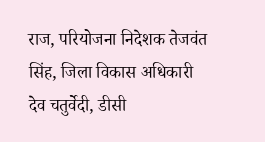राज, परियोजना निदेशक तेजवंत सिंह, जिला विकास अधिकारी देव चतुर्वेदी, डीसी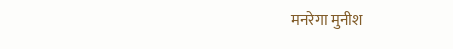मनरेगा मुनीश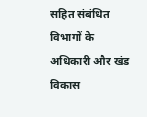सहित संबंधित विभागों के अधिकारी और खंड विकास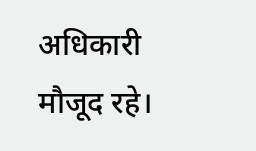अधिकारी मौजूद रहे।